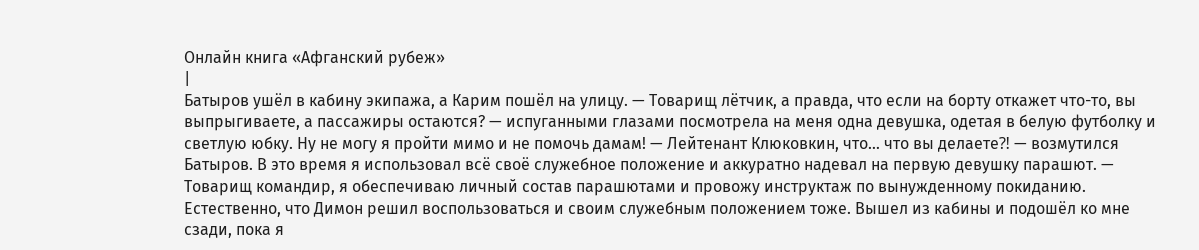Онлайн книга «Афганский рубеж»
|
Батыров ушёл в кабину экипажа, а Карим пошёл на улицу. — Товарищ лётчик, а правда, что если на борту откажет что-то, вы выпрыгиваете, а пассажиры остаются? — испуганными глазами посмотрела на меня одна девушка, одетая в белую футболку и светлую юбку. Ну не могу я пройти мимо и не помочь дамам! — Лейтенант Клюковкин, что… что вы делаете⁈ — возмутился Батыров. В это время я использовал всё своё служебное положение и аккуратно надевал на первую девушку парашют. — Товарищ командир, я обеспечиваю личный состав парашютами и провожу инструктаж по вынужденному покиданию. Естественно, что Димон решил воспользоваться и своим служебным положением тоже. Вышел из кабины и подошёл ко мне сзади, пока я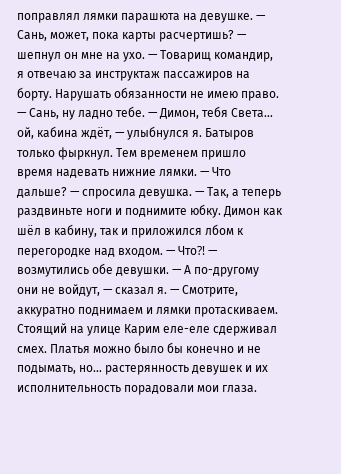поправлял лямки парашюта на девушке. — Сань, может, пока карты расчертишь? — шепнул он мне на ухо. — Товарищ командир, я отвечаю за инструктаж пассажиров на борту. Нарушать обязанности не имею право. — Сань, ну ладно тебе. — Димон, тебя Света… ой, кабина ждёт, — улыбнулся я. Батыров только фыркнул. Тем временем пришло время надевать нижние лямки. — Что дальше? — спросила девушка. — Так, а теперь раздвиньте ноги и поднимите юбку. Димон как шёл в кабину, так и приложился лбом к перегородке над входом. — Что⁈ — возмутились обе девушки. — А по-другому они не войдут, — сказал я. — Смотрите, аккуратно поднимаем и лямки протаскиваем. Стоящий на улице Карим еле-еле сдерживал смех. Платья можно было бы конечно и не подымать, но… растерянность девушек и их исполнительность порадовали мои глаза.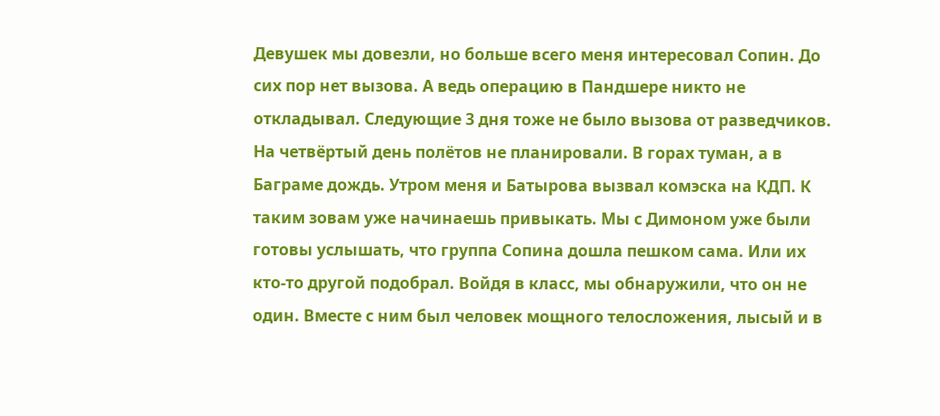Девушек мы довезли, но больше всего меня интересовал Сопин. До сих пор нет вызова. А ведь операцию в Пандшере никто не откладывал. Следующие 3 дня тоже не было вызова от разведчиков. На четвёртый день полётов не планировали. В горах туман, а в Баграме дождь. Утром меня и Батырова вызвал комэска на КДП. К таким зовам уже начинаешь привыкать. Мы с Димоном уже были готовы услышать, что группа Сопина дошла пешком сама. Или их кто-то другой подобрал. Войдя в класс, мы обнаружили, что он не один. Вместе с ним был человек мощного телосложения, лысый и в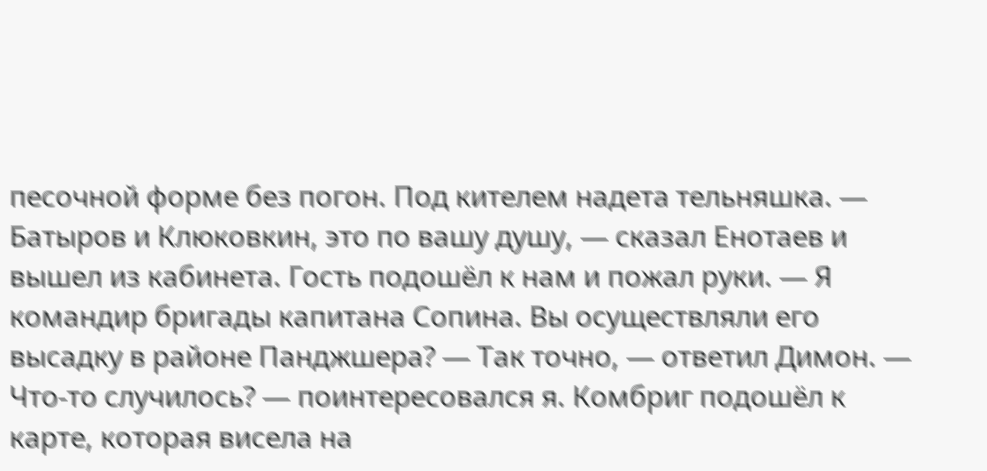песочной форме без погон. Под кителем надета тельняшка. — Батыров и Клюковкин, это по вашу душу, — сказал Енотаев и вышел из кабинета. Гость подошёл к нам и пожал руки. — Я командир бригады капитана Сопина. Вы осуществляли его высадку в районе Панджшера? — Так точно, — ответил Димон. — Что-то случилось? — поинтересовался я. Комбриг подошёл к карте, которая висела на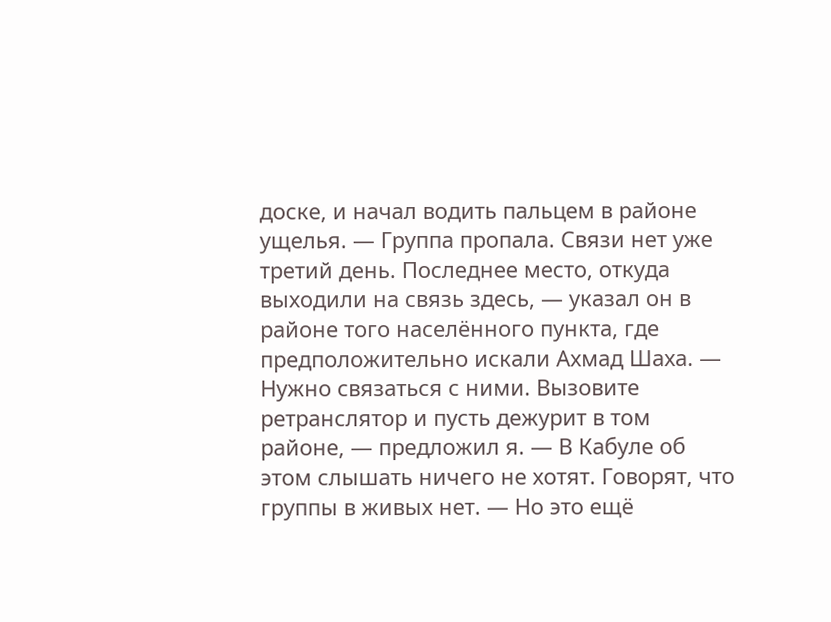доске, и начал водить пальцем в районе ущелья. — Группа пропала. Связи нет уже третий день. Последнее место, откуда выходили на связь здесь, — указал он в районе того населённого пункта, где предположительно искали Ахмад Шаха. — Нужно связаться с ними. Вызовите ретранслятор и пусть дежурит в том районе, — предложил я. — В Кабуле об этом слышать ничего не хотят. Говорят, что группы в живых нет. — Но это ещё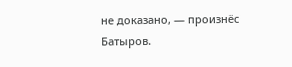не доказано, — произнёс Батыров.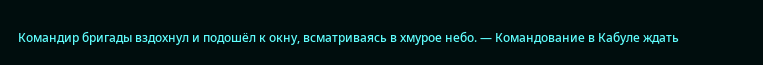Командир бригады вздохнул и подошёл к окну, всматриваясь в хмурое небо. — Командование в Кабуле ждать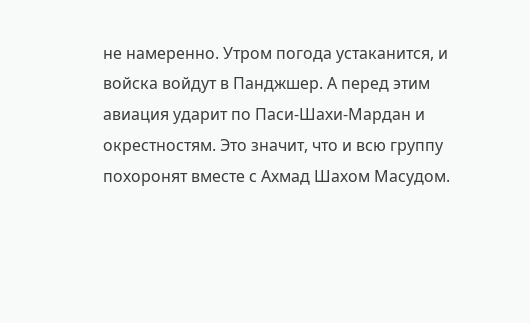не намеренно. Утром погода устаканится, и войска войдут в Панджшер. А перед этим авиация ударит по Паси-Шахи-Мардан и окрестностям. Это значит, что и всю группу похоронят вместе с Ахмад Шахом Масудом.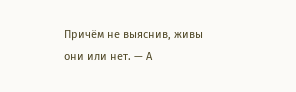Причём не выяснив, живы они или нет. — А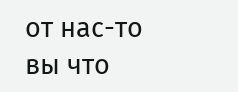от нас-то вы что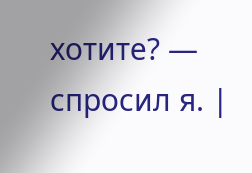хотите? — спросил я. |